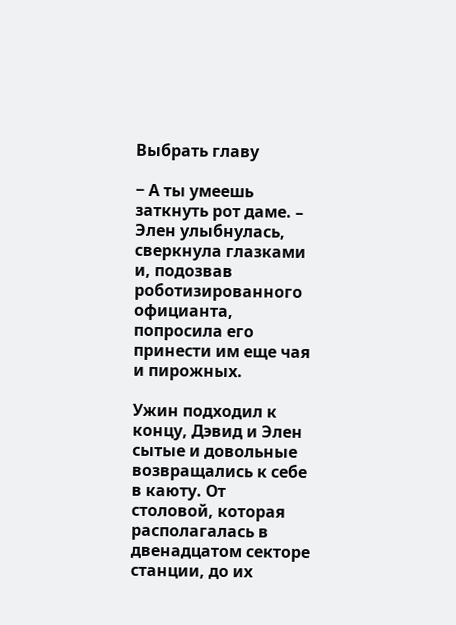Выбрать главу

− А ты умеешь заткнуть рот даме. – Элен улыбнулась, сверкнула глазками и, подозвав роботизированного официанта, попросила его принести им еще чая и пирожных.

Ужин подходил к концу, Дэвид и Элен сытые и довольные возвращались к себе в каюту. От столовой, которая располагалась в двенадцатом секторе станции, до их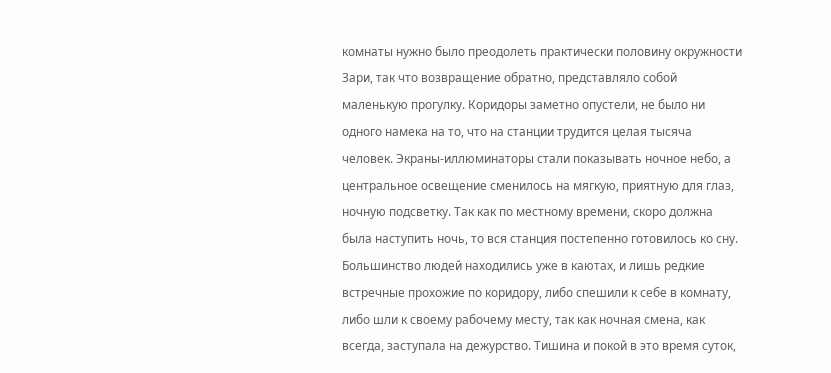комнаты нужно было преодолеть практически половину окружности Зари, так что возвращение обратно, представляло собой маленькую прогулку. Коридоры заметно опустели, не было ни одного намека на то, что на станции трудится целая тысяча человек. Экраны-иллюминаторы стали показывать ночное небо, а центральное освещение сменилось на мягкую, приятную для глаз, ночную подсветку. Так как по местному времени, скоро должна была наступить ночь, то вся станция постепенно готовилось ко сну. Большинство людей находились уже в каютах, и лишь редкие встречные прохожие по коридору, либо спешили к себе в комнату, либо шли к своему рабочему месту, так как ночная смена, как всегда, заступала на дежурство. Тишина и покой в это время суток,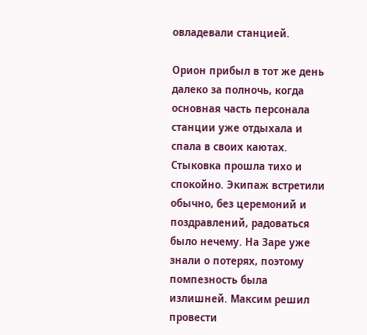овладевали станцией.

Орион прибыл в тот же день далеко за полночь, когда основная часть персонала станции уже отдыхала и спала в своих каютах. Стыковка прошла тихо и спокойно. Экипаж встретили обычно, без церемоний и поздравлений, радоваться было нечему. На Заре уже знали о потерях, поэтому помпезность была излишней. Максим решил провести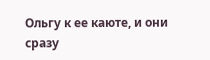Ольгу к ее каюте, и они сразу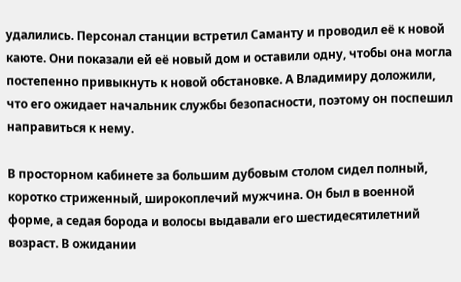удалились. Персонал станции встретил Саманту и проводил её к новой каюте. Они показали ей её новый дом и оставили одну, чтобы она могла постепенно привыкнуть к новой обстановке. А Владимиру доложили, что его ожидает начальник службы безопасности, поэтому он поспешил направиться к нему.

В просторном кабинете за большим дубовым столом сидел полный, коротко стриженный, широкоплечий мужчина. Он был в военной форме, а седая борода и волосы выдавали его шестидесятилетний возраст. В ожидании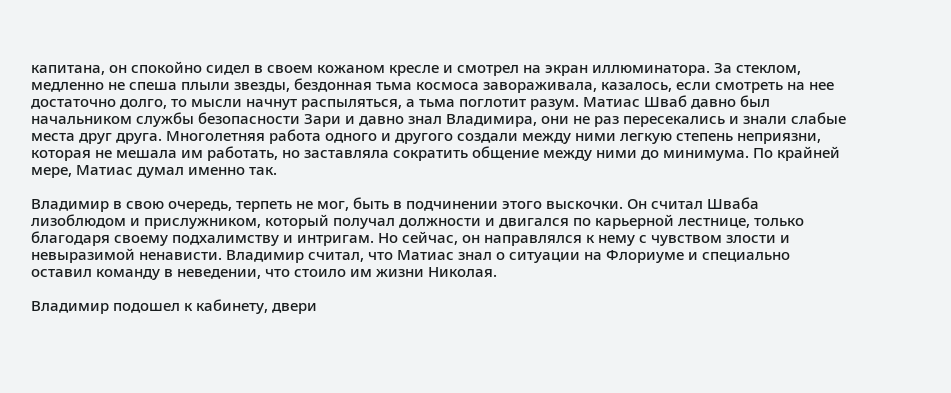капитана, он спокойно сидел в своем кожаном кресле и смотрел на экран иллюминатора. За стеклом, медленно не спеша плыли звезды, бездонная тьма космоса завораживала, казалось, если смотреть на нее достаточно долго, то мысли начнут распыляться, а тьма поглотит разум. Матиас Шваб давно был начальником службы безопасности Зари и давно знал Владимира, они не раз пересекались и знали слабые места друг друга. Многолетняя работа одного и другого создали между ними легкую степень неприязни, которая не мешала им работать, но заставляла сократить общение между ними до минимума. По крайней мере, Матиас думал именно так.

Владимир в свою очередь, терпеть не мог, быть в подчинении этого выскочки. Он считал Шваба лизоблюдом и прислужником, который получал должности и двигался по карьерной лестнице, только благодаря своему подхалимству и интригам. Но сейчас, он направлялся к нему с чувством злости и невыразимой ненависти. Владимир считал, что Матиас знал о ситуации на Флориуме и специально оставил команду в неведении, что стоило им жизни Николая.

Владимир подошел к кабинету, двери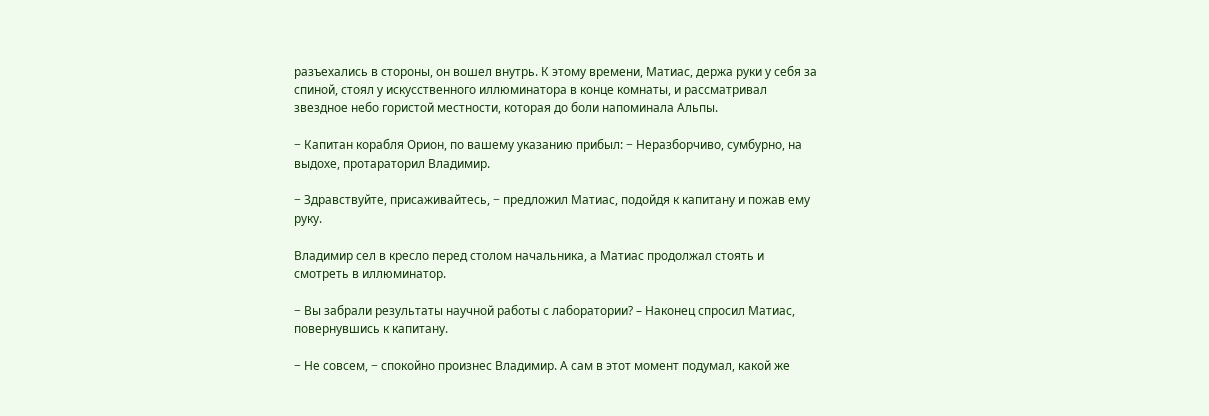разъехались в стороны, он вошел внутрь. К этому времени, Матиас, держа руки у себя за спиной, стоял у искусственного иллюминатора в конце комнаты, и рассматривал звездное небо гористой местности, которая до боли напоминала Альпы.

− Капитан корабля Орион, по вашему указанию прибыл: − Неразборчиво, сумбурно, на выдохе, протараторил Владимир.

− Здравствуйте, присаживайтесь, − предложил Матиас, подойдя к капитану и пожав ему руку.

Владимир сел в кресло перед столом начальника, а Матиас продолжал стоять и смотреть в иллюминатор.

− Вы забрали результаты научной работы с лаборатории? – Наконец спросил Матиас, повернувшись к капитану.

− Не совсем, − спокойно произнес Владимир. А сам в этот момент подумал, какой же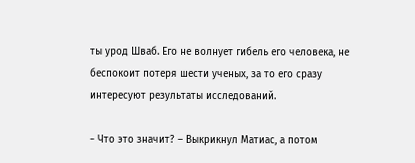ты урод Шваб. Его не волнует гибель его человека, не беспокоит потеря шести ученых, за то его сразу интересуют результаты исследований.

− Что это значит? – Выкрикнул Матиас, а потом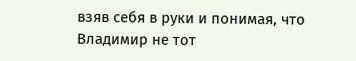взяв себя в руки и понимая, что Владимир не тот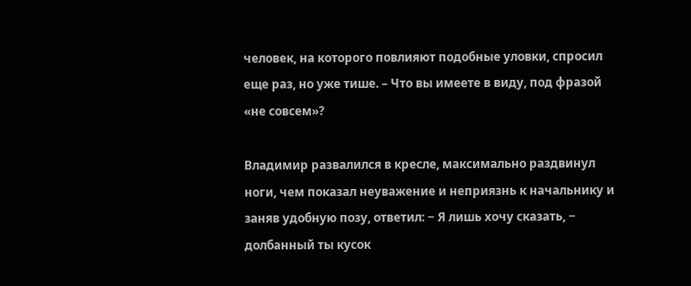человек, на которого повлияют подобные уловки, спросил еще раз, но уже тише. – Что вы имеете в виду, под фразой «не совсем»?

Владимир развалился в кресле, максимально раздвинул ноги, чем показал неуважение и неприязнь к начальнику и заняв удобную позу, ответил: − Я лишь хочу сказать, − долбанный ты кусок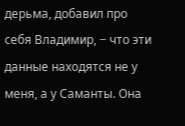дерьма, добавил про себя Владимир, − что эти данные находятся не у меня, а у Саманты. Она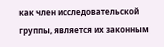как член исследовательской группы, является их законным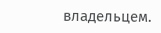владельцем.